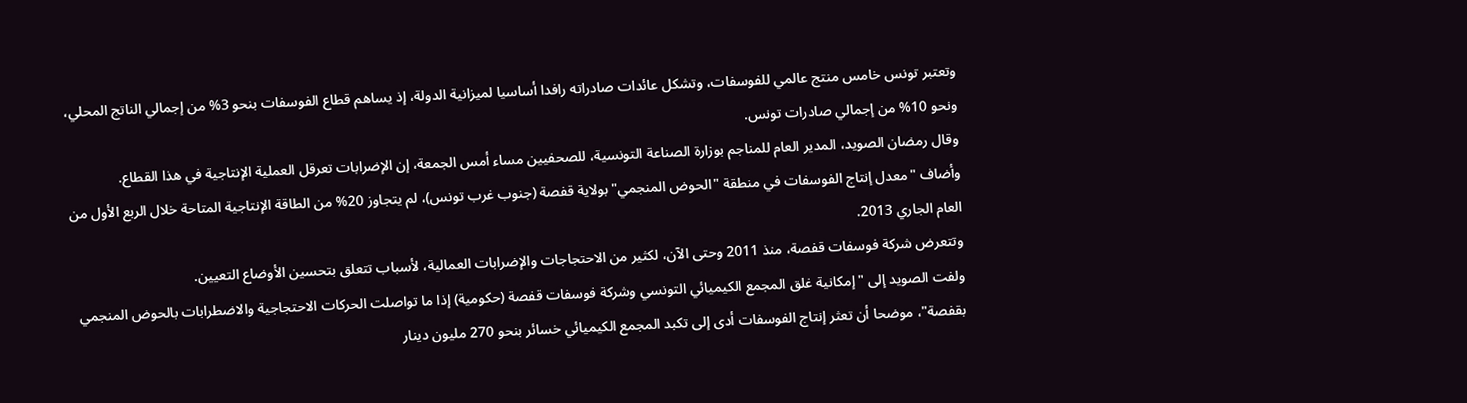وتعتبر تونس خامس منتج عالمي للفوسفات، وتشكل عائدات صادراته رافدا أساسيا لميزانية الدولة، إذ يساهم قطاع الفوسفات بنحو 3% من إجمالي الناتج المحلي، ونحو 10% من إجمالي صادرات تونس.
وقال رمضان الصويد، المدير العام للمناجم بوزارة الصناعة التونسية، للصحفيين مساء أمس الجمعة، إن الإضرابات تعرقل العملية الإنتاجية في هذا القطاع.
وأضاف "معدل إنتاج الفوسفات في منطقة "الحوض المنجمي" بولاية قفصة (جنوب غرب تونس)، لم يتجاوز 20% من الطاقة الإنتاجية المتاحة خلال الربع الأول من العام الجاري 2013.
وتتعرض شركة فوسفات قفصة، منذ 2011 وحتى الآن، لكثير من الاحتجاجات والإضرابات العمالية، لأسباب تتعلق بتحسين الأوضاع التعيين.
ولفت الصويد إلى "إمكانية غلق المجمع الكيميائي التونسي وشركة فوسفات قفصة (حكومية) إذا ما تواصلت الحركات الاحتجاجية والاضطرابات بالحوض المنجمي بقفصة"، موضحا أن تعثر إنتاج الفوسفات أدى إلى تكبد المجمع الكيميائي خسائر بنحو 270 مليون دينار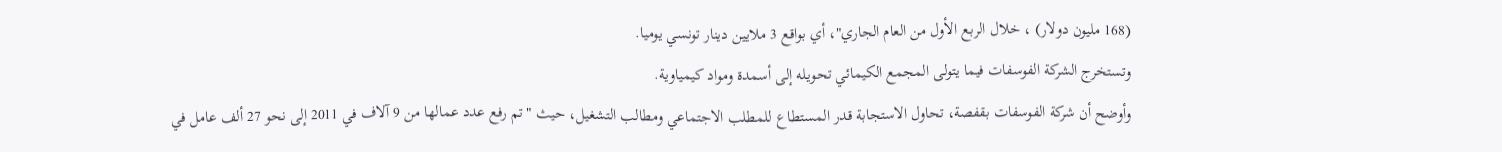(168 مليون دولار) ، خلال الربع الأول من العام الجاري"، أي بواقع 3 ملايين دينار تونسي يوميا.
وتستخرج الشركة الفوسفات فيما يتولى المجمع الكيمائي تحويله إلى أسمدة ومواد كيمياوية.
وأوضح أن شركة الفوسفات بقفصة، تحاول الاستجابة قدر المستطاع للمطلب الاجتماعي ومطالب التشغيل، حيث " تم رفع عدد عمالها من 9 آلاف في 2011 إلى نحو 27 ألف عامل في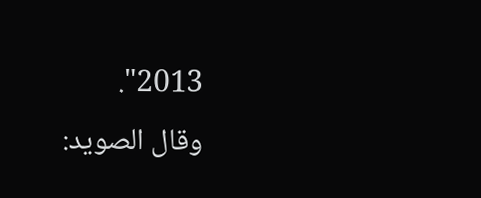2013".
وقال الصويد: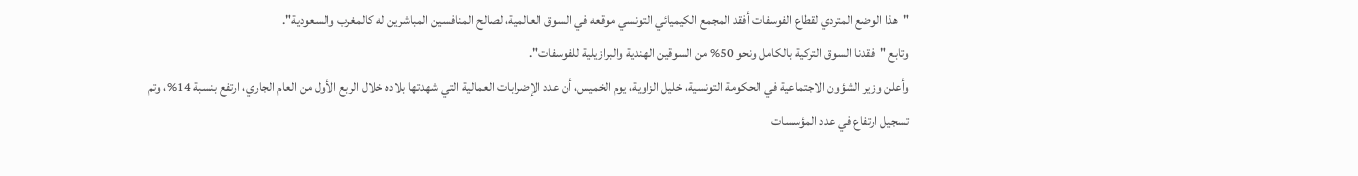"هذا الوضع المتردي لقطاع الفوسفات أفقد المجمع الكيميائي التونسي موقعه في السوق العالمية، لصالح المنافسين المباشرين له كالمغرب والسعودية".
وتابع "فقدنا السوق التركية بالكامل ونحو 50% من السوقين الهندية والبرازيلية للفوسفات".
وأعلن وزير الشؤون الاجتماعية في الحكومة التونسية، خليل الزاوية، يوم الخميس، أن عدد الإضرابات العمالية التي شهدتها بلاده خلال الربع الأول من العام الجاري، ارتفع بنسبة 14%، وتم تسجيل ارتفاع في عدد المؤسسات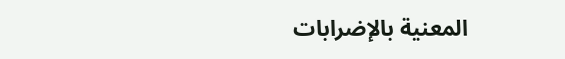المعنية بالإضرابات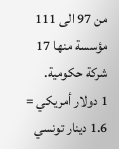من 97 الى 111 مؤسسة منها 17 شركة حكومية.
1 دولار أمريكي = 1.6 دينار تونسي